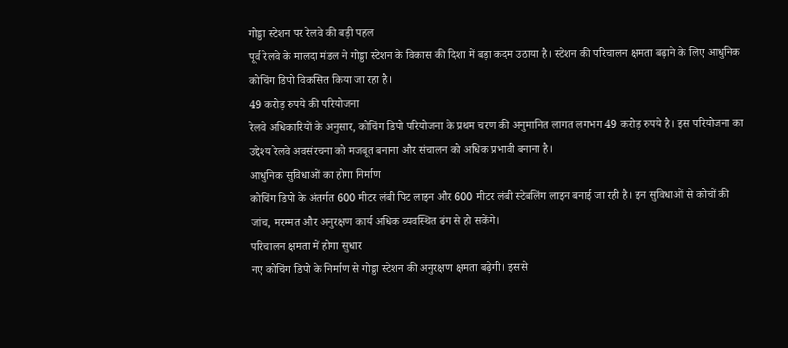गोड्डा स्टेशन पर रेलवे की बड़ी पहल
पूर्व रेलवे के मालदा मंडल ने गोड्डा स्टेशन के विकास की दिशा में बड़ा कदम उठाया है। स्टेशन की परिचालन क्षमता बढ़ाने के लिए आधुनिक कोचिंग डिपो विकसित किया जा रहा है।
49 करोड़ रुपये की परियोजना
रेलवे अधिकारियों के अनुसार, कोचिंग डिपो परियोजना के प्रथम चरण की अनुमानित लागत लगभग 49 करोड़ रुपये है। इस परियोजना का उद्देश्य रेलवे अवसंरचना को मजबूत बनाना और संचालन को अधिक प्रभावी बनाना है।
आधुनिक सुविधाओं का होगा निर्माण
कोचिंग डिपो के अंतर्गत 600 मीटर लंबी पिट लाइन और 600 मीटर लंबी स्टेबलिंग लाइन बनाई जा रही है। इन सुविधाओं से कोचों की जांच, मरम्मत और अनुरक्षण कार्य अधिक व्यवस्थित ढंग से हो सकेंगे।
परिचालन क्षमता में होगा सुधार
नए कोचिंग डिपो के निर्माण से गोड्डा स्टेशन की अनुरक्षण क्षमता बढ़ेगी। इससे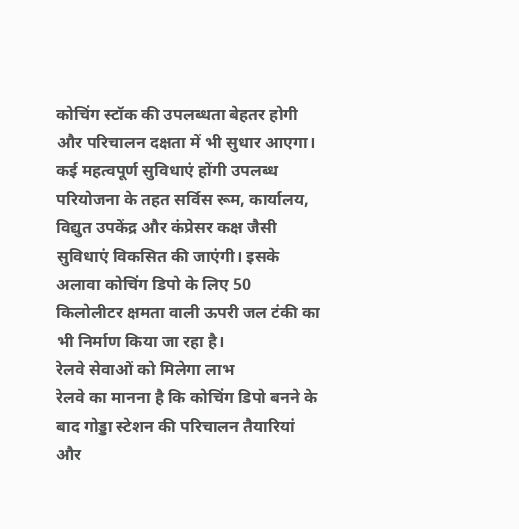कोचिंग स्टॉक की उपलब्धता बेहतर होगी और परिचालन दक्षता में भी सुधार आएगा।
कई महत्वपूर्ण सुविधाएं होंगी उपलब्ध
परियोजना के तहत सर्विस रूम, कार्यालय, विद्युत उपकेंद्र और कंप्रेसर कक्ष जैसी सुविधाएं विकसित की जाएंगी। इसके अलावा कोचिंग डिपो के लिए 50 किलोलीटर क्षमता वाली ऊपरी जल टंकी का भी निर्माण किया जा रहा है।
रेलवे सेवाओं को मिलेगा लाभ
रेलवे का मानना है कि कोचिंग डिपो बनने के बाद गोड्डा स्टेशन की परिचालन तैयारियां और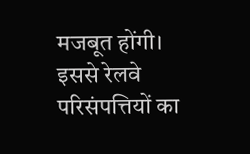मजबूत होंगी। इससे रेलवे परिसंपत्तियों का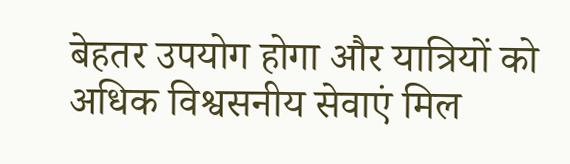बेहतर उपयोग होगा और यात्रियों को अधिक विश्वसनीय सेवाएं मिल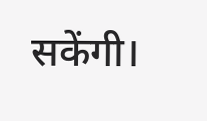सकेंगी।